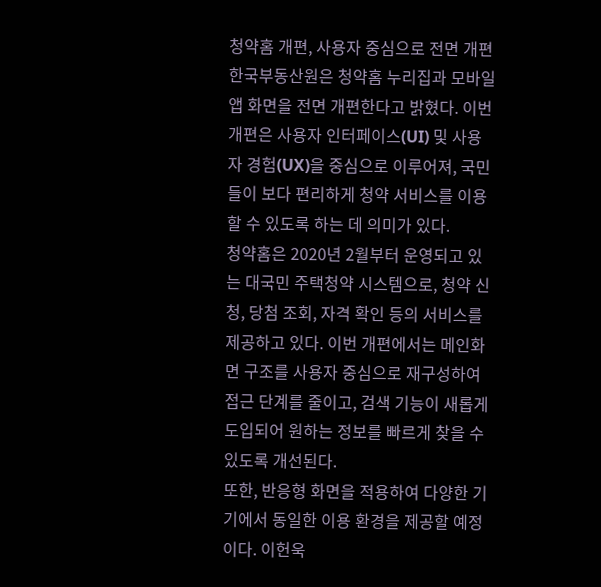청약홈 개편, 사용자 중심으로 전면 개편
한국부동산원은 청약홈 누리집과 모바일 앱 화면을 전면 개편한다고 밝혔다. 이번 개편은 사용자 인터페이스(UI) 및 사용자 경험(UX)을 중심으로 이루어져, 국민들이 보다 편리하게 청약 서비스를 이용할 수 있도록 하는 데 의미가 있다.
청약홈은 2020년 2월부터 운영되고 있는 대국민 주택청약 시스템으로, 청약 신청, 당첨 조회, 자격 확인 등의 서비스를 제공하고 있다. 이번 개편에서는 메인화면 구조를 사용자 중심으로 재구성하여 접근 단계를 줄이고, 검색 기능이 새롭게 도입되어 원하는 정보를 빠르게 찾을 수 있도록 개선된다.
또한, 반응형 화면을 적용하여 다양한 기기에서 동일한 이용 환경을 제공할 예정이다. 이헌욱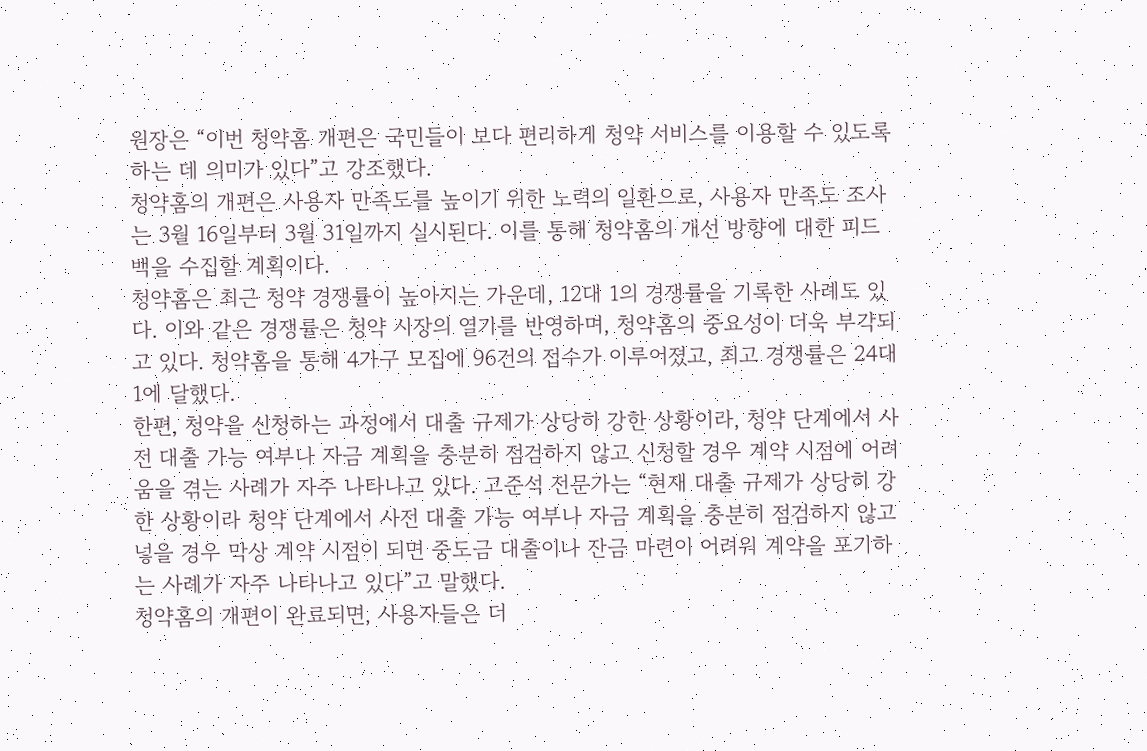원장은 “이번 청약홈 개편은 국민들이 보다 편리하게 청약 서비스를 이용할 수 있도록 하는 데 의미가 있다”고 강조했다.
청약홈의 개편은 사용자 만족도를 높이기 위한 노력의 일환으로, 사용자 만족도 조사는 3월 16일부터 3월 31일까지 실시된다. 이를 통해 청약홈의 개선 방향에 대한 피드백을 수집할 계획이다.
청약홈은 최근 청약 경쟁률이 높아지는 가운데, 12대 1의 경쟁률을 기록한 사례도 있다. 이와 같은 경쟁률은 청약 시장의 열기를 반영하며, 청약홈의 중요성이 더욱 부각되고 있다. 청약홈을 통해 4가구 모집에 96건의 접수가 이루어졌고, 최고 경쟁률은 24대 1에 달했다.
한편, 청약을 신청하는 과정에서 대출 규제가 상당히 강한 상황이라, 청약 단계에서 사전 대출 가능 여부나 자금 계획을 충분히 점검하지 않고 신청할 경우 계약 시점에 어려움을 겪는 사례가 자주 나타나고 있다. 고준석 전문가는 “현재 대출 규제가 상당히 강한 상황이라 청약 단계에서 사전 대출 가능 여부나 자금 계획을 충분히 점검하지 않고 넣을 경우 막상 계약 시점이 되면 중도금 대출이나 잔금 마련이 어려워 계약을 포기하는 사례가 자주 나타나고 있다”고 말했다.
청약홈의 개편이 완료되면, 사용자들은 더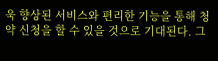욱 향상된 서비스와 편리한 기능을 통해 청약 신청을 할 수 있을 것으로 기대된다. 그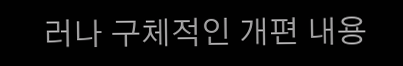러나 구체적인 개편 내용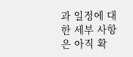과 일정에 대한 세부 사항은 아직 확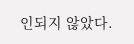인되지 않았다.